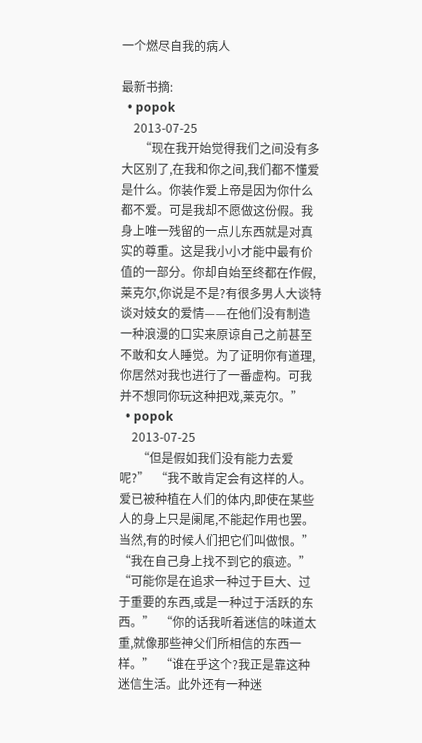一个燃尽自我的病人

最新书摘:
  • popok
    2013-07-25
      “现在我开始觉得我们之间没有多大区别了,在我和你之间,我们都不懂爱是什么。你装作爱上帝是因为你什么都不爱。可是我却不愿做这份假。我身上唯一残留的一点儿东西就是对真实的尊重。这是我小小才能中最有价值的一部分。你却自始至终都在作假,莱克尔,你说是不是?有很多男人大谈特谈对妓女的爱情——在他们没有制造一种浪漫的口实来原谅自己之前甚至不敢和女人睡觉。为了证明你有道理,你居然对我也进行了一番虚构。可我并不想同你玩这种把戏,莱克尔。”
  • popok
    2013-07-25
      “但是假如我们没有能力去爱呢?”  “我不敢肯定会有这样的人。爱已被种植在人们的体内,即使在某些人的身上只是阑尾,不能起作用也罢。当然,有的时候人们把它们叫做恨。”  “我在自己身上找不到它的痕迹。”  “可能你是在追求一种过于巨大、过于重要的东西,或是一种过于活跃的东西。”  “你的话我听着迷信的味道太重,就像那些神父们所相信的东西一样。”  “谁在乎这个?我正是靠这种迷信生活。此外还有一种迷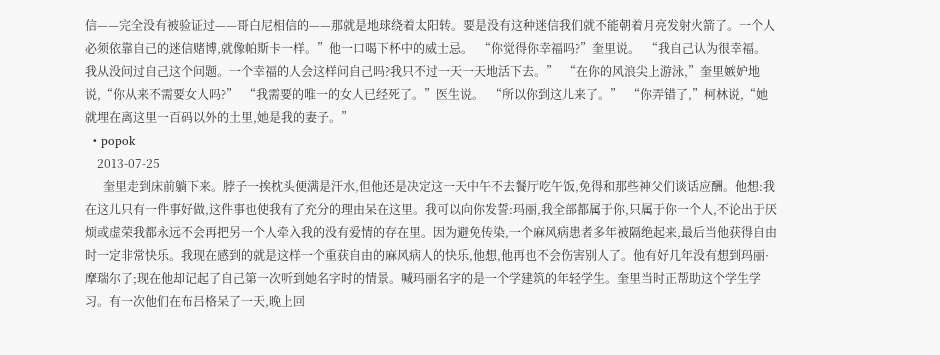信——完全没有被验证过——哥白尼相信的——那就是地球绕着太阳转。要是没有这种迷信我们就不能朝着月亮发射火箭了。一个人必须依靠自己的迷信赌博,就像帕斯卡一样。”他一口喝下杯中的威士忌。  “你觉得你幸福吗?”奎里说。  “我自己认为很幸福。我从没问过自己这个问题。一个幸福的人会这样问自己吗?我只不过一天一天地活下去。”  “在你的风浪尖上游泳,”奎里嫉妒地说,“你从来不需要女人吗?”  “我需要的唯一的女人已经死了。”医生说。  “所以你到这儿来了。”  “你弄错了,”柯林说,“她就埋在离这里一百码以外的土里,她是我的妻子。”
  • popok
    2013-07-25
      奎里走到床前躺下来。脖子一挨枕头便满是汗水,但他还是决定这一天中午不去餐厅吃午饭,免得和那些神父们谈话应酬。他想:我在这儿只有一件事好做,这件事也使我有了充分的理由呆在这里。我可以向你发誓:玛丽,我全部都属于你,只属于你一个人,不论出于厌烦或虚荣我都永远不会再把另一个人牵入我的没有爱情的存在里。因为避免传染,一个麻风病患者多年被隔绝起来,最后当他获得自由时一定非常快乐。我现在感到的就是这样一个重获自由的麻风病人的快乐,他想,他再也不会伤害别人了。他有好几年没有想到玛丽·摩瑞尔了;现在他却记起了自己第一次听到她名字时的情景。喊玛丽名字的是一个学建筑的年轻学生。奎里当时正帮助这个学生学习。有一次他们在布吕格呆了一天,晚上回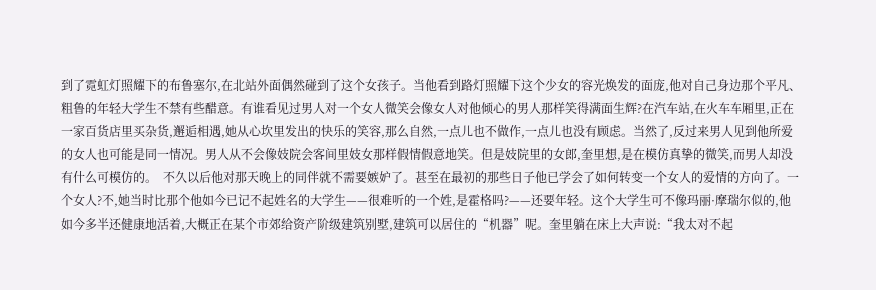到了霓虹灯照耀下的布鲁塞尔,在北站外面偶然碰到了这个女孩子。当他看到路灯照耀下这个少女的容光焕发的面庞,他对自己身边那个平凡、粗鲁的年轻大学生不禁有些醋意。有谁看见过男人对一个女人微笑会像女人对他倾心的男人那样笑得满面生辉?在汽车站,在火车车厢里,正在一家百货店里买杂货,邂逅相遇,她从心坎里发出的快乐的笑容,那么自然,一点儿也不做作,一点儿也没有顾虑。当然了,反过来男人见到他所爱的女人也可能是同一情况。男人从不会像妓院会客间里妓女那样假情假意地笑。但是妓院里的女郎,奎里想,是在模仿真挚的微笑,而男人却没有什么可模仿的。  不久以后他对那天晚上的同伴就不需要嫉妒了。甚至在最初的那些日子他已学会了如何转变一个女人的爱情的方向了。一个女人?不,她当时比那个他如今已记不起姓名的大学生——很难听的一个姓,是霍格吗?——还要年轻。这个大学生可不像玛丽·摩瑞尔似的,他如今多半还健康地活着,大概正在某个市郊给资产阶级建筑别墅,建筑可以居住的“机器”呢。奎里躺在床上大声说:“我太对不起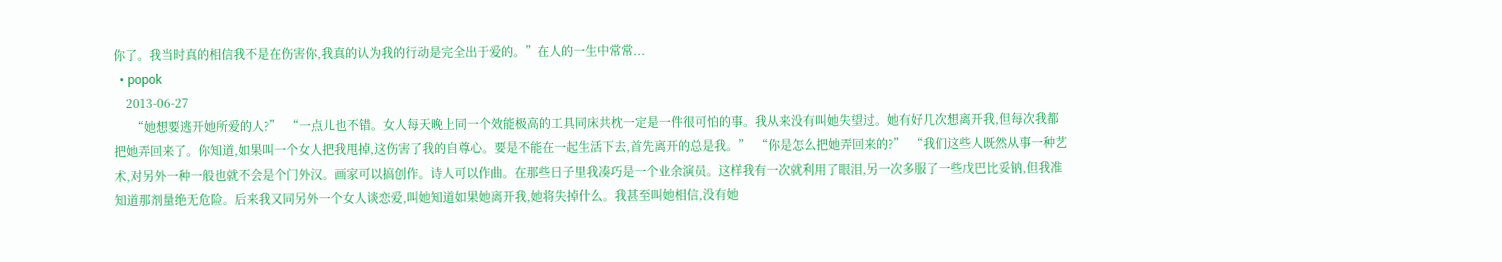你了。我当时真的相信我不是在伤害你,我真的认为我的行动是完全出于爱的。”在人的一生中常常...
  • popok
    2013-06-27
      “她想要逃开她所爱的人?”  “一点儿也不错。女人每天晚上同一个效能极高的工具同床共枕一定是一件很可怕的事。我从来没有叫她失望过。她有好几次想离开我,但每次我都把她弄回来了。你知道,如果叫一个女人把我甩掉,这伤害了我的自尊心。要是不能在一起生活下去,首先离开的总是我。”  “你是怎么把她弄回来的?”  “我们这些人既然从事一种艺术,对另外一种一般也就不会是个门外汉。画家可以搞创作。诗人可以作曲。在那些日子里我凑巧是一个业余演员。这样我有一次就利用了眼泪,另一次多服了一些戊巴比妥钠,但我准知道那剂量绝无危险。后来我又同另外一个女人谈恋爱,叫她知道如果她离开我,她将失掉什么。我甚至叫她相信,没有她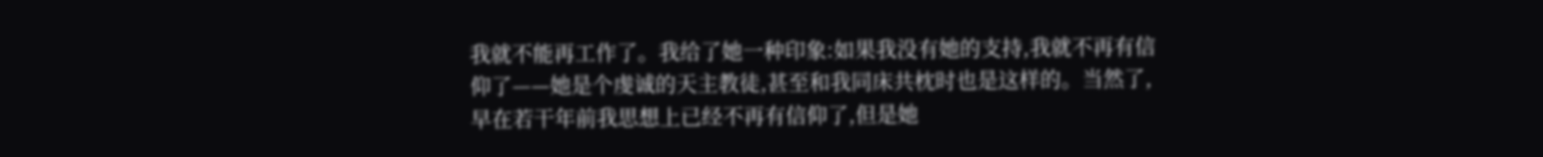我就不能再工作了。我给了她一种印象:如果我没有她的支持,我就不再有信仰了——她是个虔诚的天主教徒,甚至和我同床共枕时也是这样的。当然了,早在若干年前我思想上已经不再有信仰了,但是她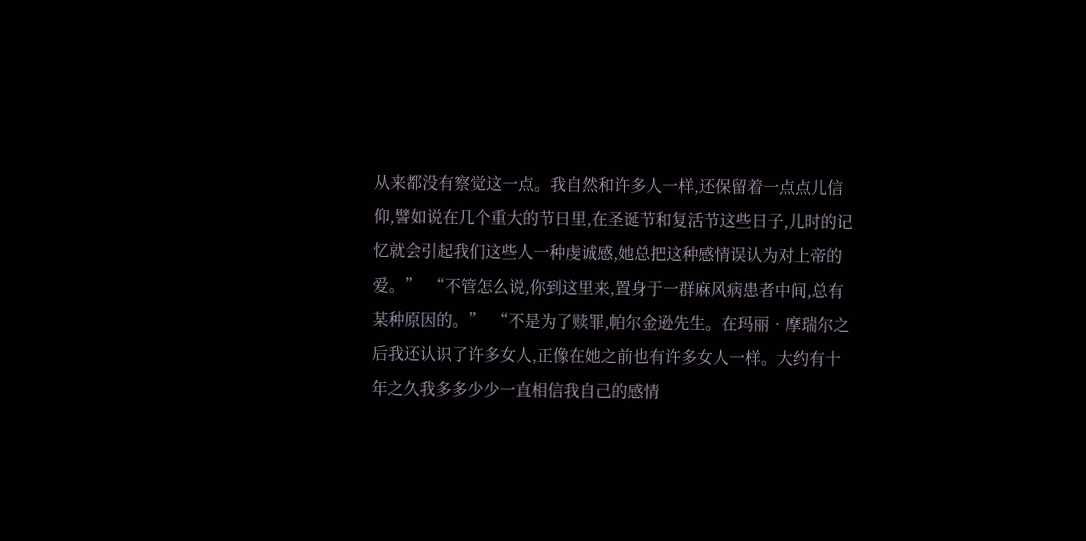从来都没有察觉这一点。我自然和许多人一样,还保留着一点点儿信仰,譬如说在几个重大的节日里,在圣诞节和复活节这些日子,儿时的记忆就会引起我们这些人一种虔诚感,她总把这种感情误认为对上帝的爱。”  “不管怎么说,你到这里来,置身于一群麻风病患者中间,总有某种原因的。”  “不是为了赎罪,帕尔金逊先生。在玛丽•摩瑞尔之后我还认识了许多女人,正像在她之前也有许多女人一样。大约有十年之久我多多少少一直相信我自己的感情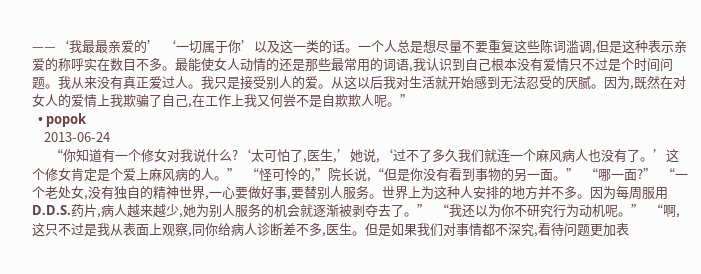——‘我最最亲爱的’ ‘一切属于你’以及这一类的话。一个人总是想尽量不要重复这些陈词滥调,但是这种表示亲爱的称呼实在数目不多。最能使女人动情的还是那些最常用的词语,我认识到自己根本没有爱情只不过是个时间问题。我从来没有真正爱过人。我只是接受别人的爱。从这以后我对生活就开始感到无法忍受的厌腻。因为,既然在对女人的爱情上我欺骗了自己,在工作上我又何尝不是自欺欺人呢。”
  • popok
    2013-06-24
      “你知道有一个修女对我说什么?‘太可怕了,医生,’她说,‘过不了多久我们就连一个麻风病人也没有了。’这个修女肯定是个爱上麻风病的人。”  “怪可怜的,”院长说,“但是你没有看到事物的另一面。”  “哪一面?”  “一个老处女,没有独自的精神世界,一心要做好事,要替别人服务。世界上为这种人安排的地方并不多。因为每周服用D.D.S.药片,病人越来越少,她为别人服务的机会就逐渐被剥夺去了。”  “我还以为你不研究行为动机呢。”  “啊,这只不过是我从表面上观察,同你给病人诊断差不多,医生。但是如果我们对事情都不深究,看待问题更加表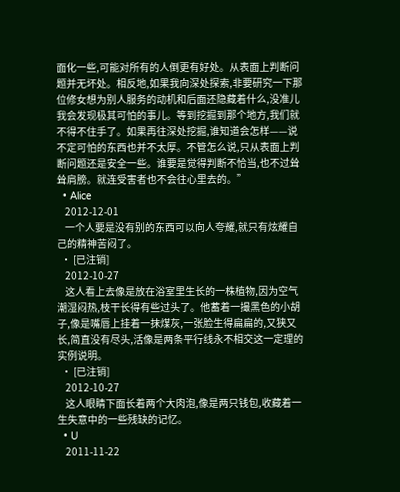面化一些,可能对所有的人倒更有好处。从表面上判断问题并无坏处。相反地,如果我向深处探索,非要研究一下那位修女想为别人服务的动机和后面还隐藏着什么,没准儿我会发现极其可怕的事儿。等到挖掘到那个地方,我们就不得不住手了。如果再往深处挖掘,谁知道会怎样——说不定可怕的东西也并不太厚。不管怎么说,只从表面上判断问题还是安全一些。谁要是觉得判断不恰当,也不过耸耸肩膀。就连受害者也不会往心里去的。”
  • Alice
    2012-12-01
    一个人要是没有别的东西可以向人夸耀,就只有炫耀自己的精神苦闷了。
  • [已注销]
    2012-10-27
    这人看上去像是放在浴室里生长的一株植物,因为空气潮湿闷热,枝干长得有些过头了。他蓄着一撮黑色的小胡子,像是嘴唇上挂着一抹煤灰,一张脸生得扁扁的,又狭又长,简直没有尽头,活像是两条平行线永不相交这一定理的实例说明。
  • [已注销]
    2012-10-27
    这人眼睛下面长着两个大肉泡,像是两只钱包,收藏着一生失意中的一些残缺的记忆。
  • U
    2011-11-22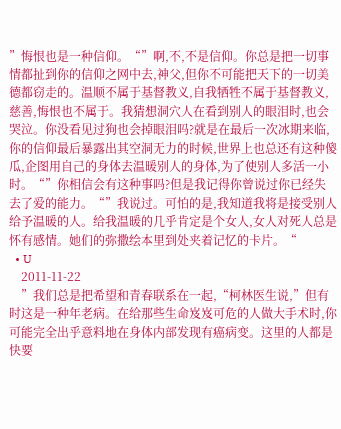”悔恨也是一种信仰。“”啊,不,不是信仰。你总是把一切事情都扯到你的信仰之网中去,神父,但你不可能把天下的一切美德都窃走的。温顺不属于基督教义,自我牺牲不属于基督教义,慈善,悔恨也不属于。我猜想洞穴人在看到别人的眼泪时,也会哭泣。你没看见过狗也会掉眼泪吗?就是在最后一次冰期来临,你的信仰最后暴露出其空洞无力的时候,世界上也总还有这种傻瓜,企图用自己的身体去温暖别人的身体,为了使别人多活一小时。“”你相信会有这种事吗?但是我记得你曾说过你已经失去了爱的能力。“”我说过。可怕的是,我知道我将是接受别人给予温暖的人。给我温暖的几乎肯定是个女人,女人对死人总是怀有感情。她们的弥撒绘本里到处夹着记忆的卡片。“
  • U
    2011-11-22
    ”我们总是把希望和青春联系在一起,“柯林医生说,”但有时这是一种年老病。在给那些生命岌岌可危的人做大手术时,你可能完全出乎意料地在身体内部发现有癌病变。这里的人都是快要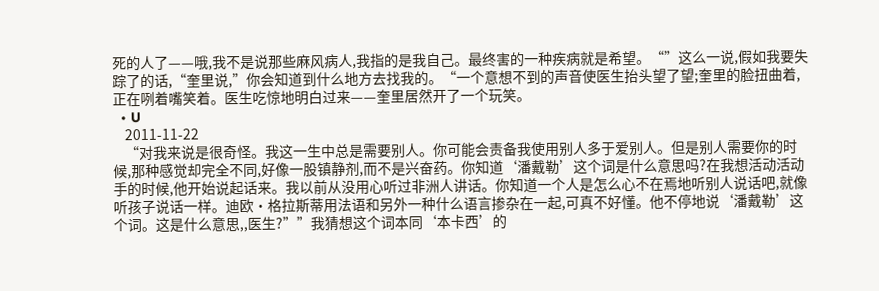死的人了——哦,我不是说那些麻风病人,我指的是我自己。最终害的一种疾病就是希望。“”这么一说,假如我要失踪了的话,“奎里说,”你会知道到什么地方去找我的。“一个意想不到的声音使医生抬头望了望;奎里的脸扭曲着,正在咧着嘴笑着。医生吃惊地明白过来——奎里居然开了一个玩笑。
  • U
    2011-11-22
    “对我来说是很奇怪。我这一生中总是需要别人。你可能会责备我使用别人多于爱别人。但是别人需要你的时候,那种感觉却完全不同,好像一股镇静剂,而不是兴奋药。你知道‘潘戴勒’这个词是什么意思吗?在我想活动活动手的时候,他开始说起话来。我以前从没用心听过非洲人讲话。你知道一个人是怎么心不在焉地听别人说话吧,就像听孩子说话一样。迪欧·格拉斯蒂用法语和另外一种什么语言掺杂在一起,可真不好懂。他不停地说‘潘戴勒’这个词。这是什么意思,,医生?””我猜想这个词本同‘本卡西’的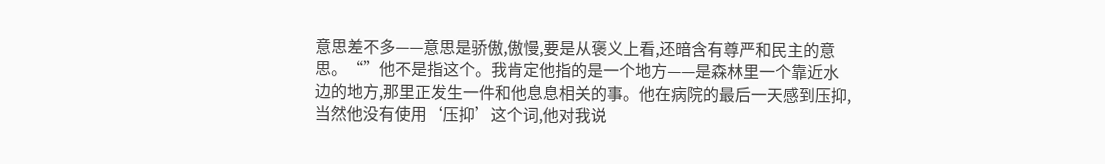意思差不多——意思是骄傲,傲慢,要是从褒义上看,还暗含有尊严和民主的意思。“”他不是指这个。我肯定他指的是一个地方——是森林里一个靠近水边的地方,那里正发生一件和他息息相关的事。他在病院的最后一天感到压抑,当然他没有使用‘压抑’这个词,他对我说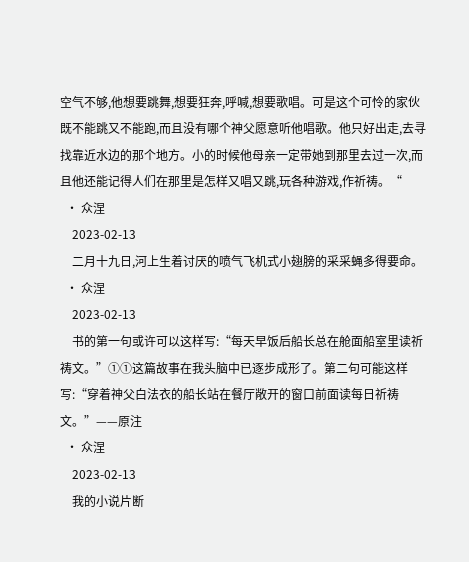空气不够,他想要跳舞,想要狂奔,呼喊,想要歌唱。可是这个可怜的家伙既不能跳又不能跑,而且没有哪个神父愿意听他唱歌。他只好出走,去寻找靠近水边的那个地方。小的时候他母亲一定带她到那里去过一次,而且他还能记得人们在那里是怎样又唱又跳,玩各种游戏,作祈祷。“
  • 众涅
    2023-02-13
    二月十九日,河上生着讨厌的喷气飞机式小翅膀的采采蝇多得要命。
  • 众涅
    2023-02-13
    书的第一句或许可以这样写:“每天早饭后船长总在舱面船室里读祈祷文。”①①这篇故事在我头脑中已逐步成形了。第二句可能这样写:“穿着神父白法衣的船长站在餐厅敞开的窗口前面读每日祈祷文。”——原注
  • 众涅
    2023-02-13
    我的小说片断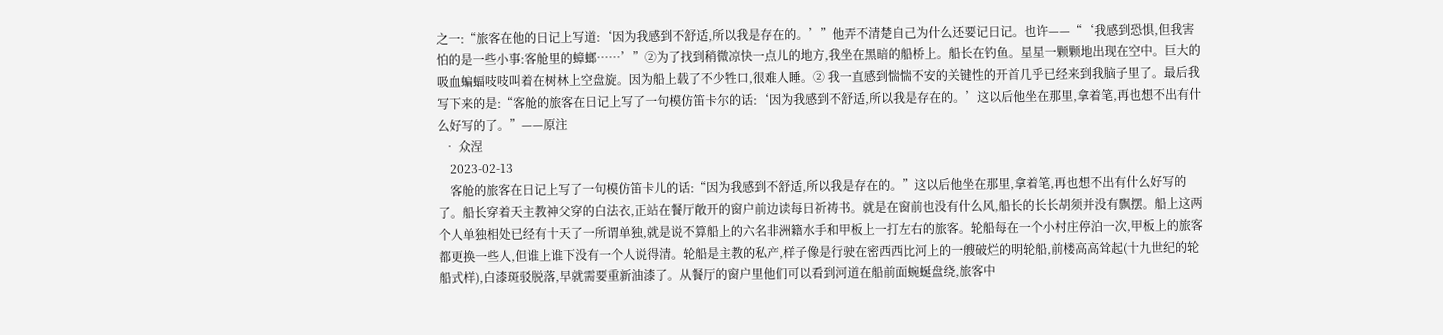之一:“旅客在他的日记上写道:‘因为我感到不舒适,所以我是存在的。’”他弄不清楚自己为什么还要记日记。也许——“‘我感到恐惧,但我害怕的是一些小事:客舱里的蟑螂……’”②为了找到稍微凉快一点儿的地方,我坐在黑暗的船桥上。船长在钓鱼。星星一颗颗地出现在空中。巨大的吸血蝙蝠吱吱叫着在树林上空盘旋。因为船上载了不少牲口,很难人睡。② 我一直感到惴惴不安的关键性的开首几乎已经来到我脑子里了。最后我写下来的是:“客舱的旅客在日记上写了一句模仿笛卡尔的话:‘因为我感到不舒适,所以我是存在的。’这以后他坐在那里,拿着笔,再也想不出有什么好写的了。”——原注
  • 众涅
    2023-02-13
    客舱的旅客在日记上写了一句模仿笛卡儿的话:“因为我感到不舒适,所以我是存在的。”这以后他坐在那里,拿着笔,再也想不出有什么好写的了。船长穿着天主教神父穿的白法衣,正站在餐厅敞开的窗户前边读每日祈祷书。就是在窗前也没有什么风,船长的长长胡须并没有飘摆。船上这两个人单独相处已经有十天了一所谓单独,就是说不算船上的六名非洲籍水手和甲板上一打左右的旅客。轮船每在一个小村庄停泊一次,甲板上的旅客都更换一些人,但谁上谁下没有一个人说得清。轮船是主教的私产,样子像是行驶在密西西比河上的一艘破烂的明轮船,前楼高高耸起(十九世纪的轮船式样),白漆斑驳脱落,早就需要重新油漆了。从餐厅的窗户里他们可以看到河道在船前面蜿蜒盘绕,旅客中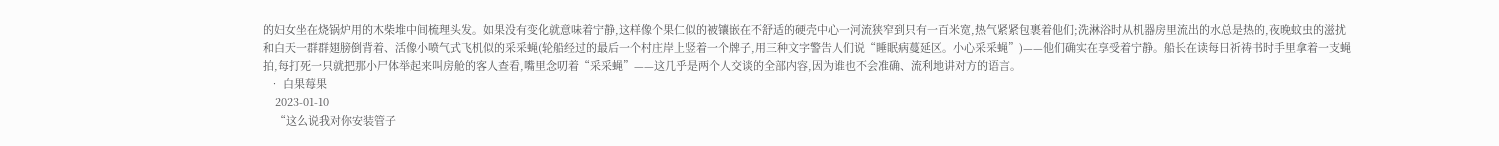的妇女坐在烧锅炉用的木柴堆中间梳理头发。如果没有变化就意味着宁静,这样像个果仁似的被镶嵌在不舒适的硬壳中心一河流狭窄到只有一百米宽,热气紧紧包裹着他们;洗淋浴时从机器房里流出的水总是热的,夜晚蚊虫的滋扰和白天一群群翅膀倒背着、活像小喷气式飞机似的采采蝇(轮船经过的最后一个村庄岸上竖着一个牌子,用三种文字警告人们说“睡眠病蔓延区。小心采采蝇”)——他们确实在享受着宁静。船长在读每日祈祷书时手里拿着一支蝇拍,每打死一只就把那小尸体举起来叫房舱的客人查看,嘴里念叨着“采采蝇”——这几乎是两个人交谈的全部内容,因为谁也不会准确、流利地讲对方的语言。
  • 白果莓果
    2023-01-10
    “这么说我对你安装管子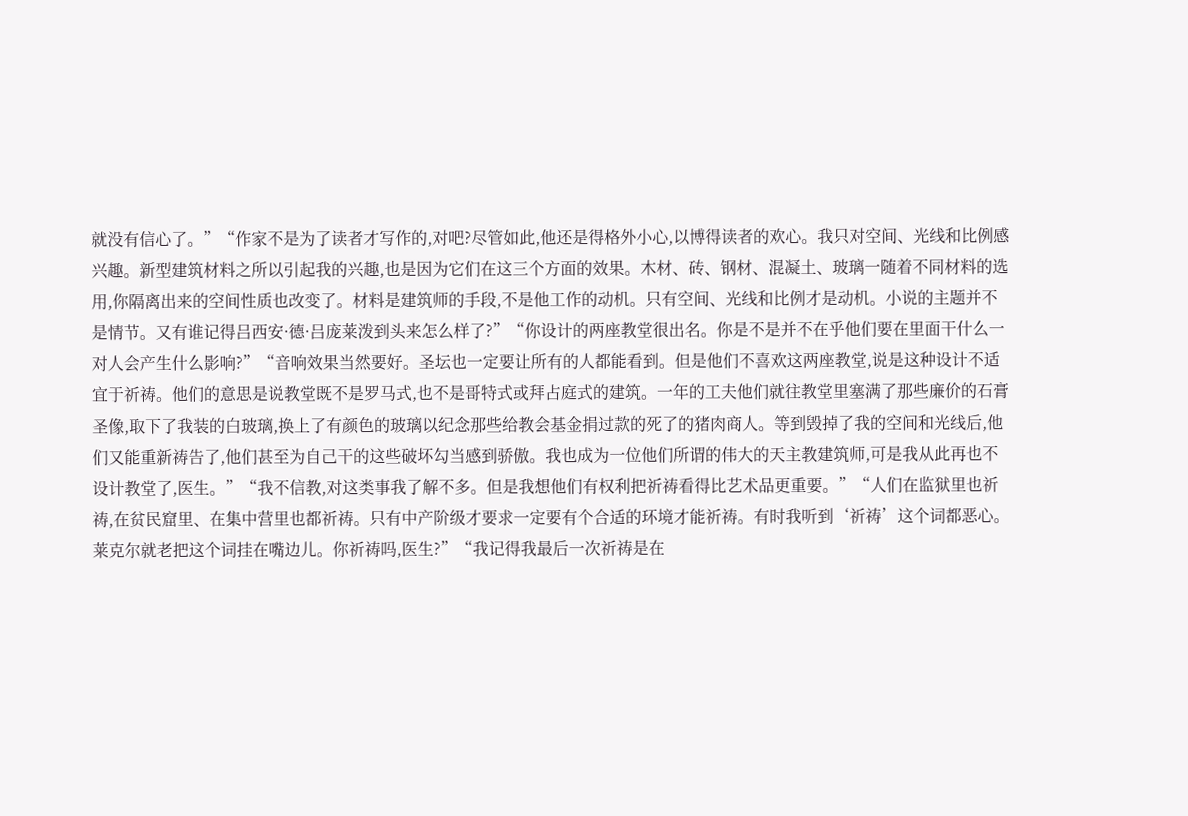就没有信心了。”“作家不是为了读者才写作的,对吧?尽管如此,他还是得格外小心,以博得读者的欢心。我只对空间、光线和比例感兴趣。新型建筑材料之所以引起我的兴趣,也是因为它们在这三个方面的效果。木材、砖、钢材、混凝土、玻璃一随着不同材料的选用,你隔离出来的空间性质也改变了。材料是建筑师的手段,不是他工作的动机。只有空间、光线和比例才是动机。小说的主题并不是情节。又有谁记得吕西安·德·吕庞莱泼到头来怎么样了?”“你设计的两座教堂很出名。你是不是并不在乎他们要在里面干什么一对人会产生什么影响?”“音响效果当然要好。圣坛也一定要让所有的人都能看到。但是他们不喜欢这两座教堂,说是这种设计不适宜于祈祷。他们的意思是说教堂既不是罗马式,也不是哥特式或拜占庭式的建筑。一年的工夫他们就往教堂里塞满了那些廉价的石膏圣像,取下了我装的白玻璃,换上了有颜色的玻璃以纪念那些给教会基金捐过款的死了的猪肉商人。等到毁掉了我的空间和光线后,他们又能重新祷告了,他们甚至为自己干的这些破坏勾当感到骄傲。我也成为一位他们所谓的伟大的天主教建筑师,可是我从此再也不设计教堂了,医生。”“我不信教,对这类事我了解不多。但是我想他们有权利把祈祷看得比艺术品更重要。”“人们在监狱里也祈祷,在贫民窟里、在集中营里也都祈祷。只有中产阶级才要求一定要有个合适的环境才能祈祷。有时我听到‘祈祷’这个词都恶心。莱克尔就老把这个词挂在嘴边儿。你祈祷吗,医生?”“我记得我最后一次祈祷是在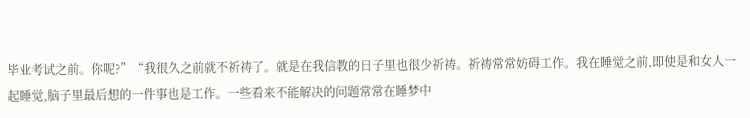毕业考试之前。你呢?”“我很久之前就不祈祷了。就是在我信教的日子里也很少祈祷。祈祷常常妨碍工作。我在睡觉之前,即使是和女人一起睡觉,脑子里最后想的一件事也是工作。一些看来不能解决的问题常常在睡梦中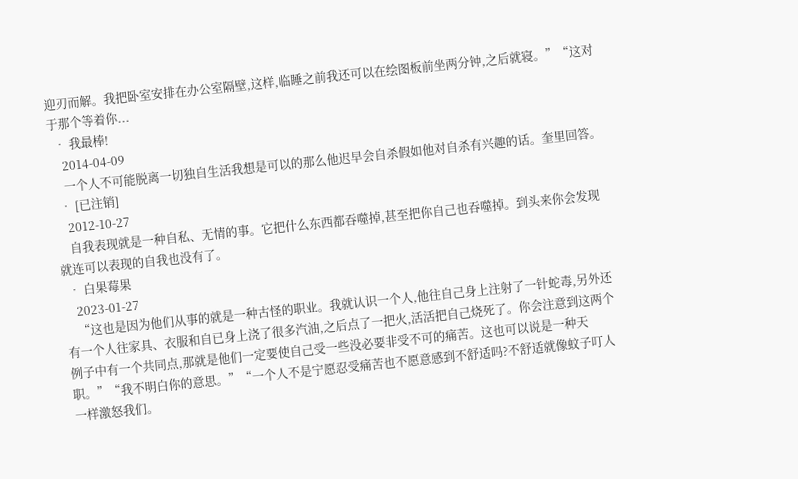迎刃而解。我把卧室安排在办公室隔壁,这样,临睡之前我还可以在绘图板前坐两分钟,之后就寝。”“这对于那个等着你...
  • 我最棒!
    2014-04-09
    一个人不可能脱离一切独自生活我想是可以的那么他迟早会自杀假如他对自杀有兴趣的话。奎里回答。
  • [已注销]
    2012-10-27
    自我表现就是一种自私、无情的事。它把什么东西都吞噬掉,甚至把你自己也吞噬掉。到头来你会发现就连可以表现的自我也没有了。
  • 白果莓果
    2023-01-27
    “这也是因为他们从事的就是一种古怪的职业。我就认识一个人,他往自己身上注射了一针蛇毒,另外还有一个人往家具、衣服和自已身上浇了很多汽油,之后点了一把火,活活把自己烧死了。你会注意到这两个例子中有一个共同点,那就是他们一定要使自己受一些没必要非受不可的痛苦。这也可以说是一种天职。”“我不明白你的意思。”“一个人不是宁愿忍受痛苦也不愿意感到不舒适吗?不舒适就像蚊子叮人一样激怒我们。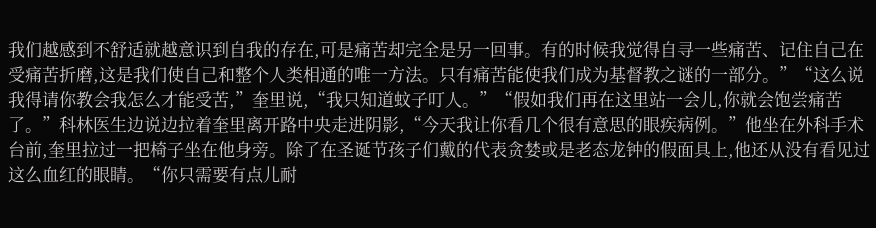我们越感到不舒适就越意识到自我的存在,可是痛苦却完全是另一回事。有的时候我觉得自寻一些痛苦、记住自己在受痛苦折磨,这是我们使自己和整个人类相通的唯一方法。只有痛苦能使我们成为基督教之谜的一部分。”“这么说我得请你教会我怎么才能受苦,”奎里说,“我只知道蚊子叮人。”“假如我们再在这里站一会儿,你就会饱尝痛苦了。”科林医生边说边拉着奎里离开路中央走进阴影,“今天我让你看几个很有意思的眼疾病例。”他坐在外科手术台前,奎里拉过一把椅子坐在他身旁。除了在圣诞节孩子们戴的代表贪婪或是老态龙钟的假面具上,他还从没有看见过这么血红的眼睛。“你只需要有点儿耐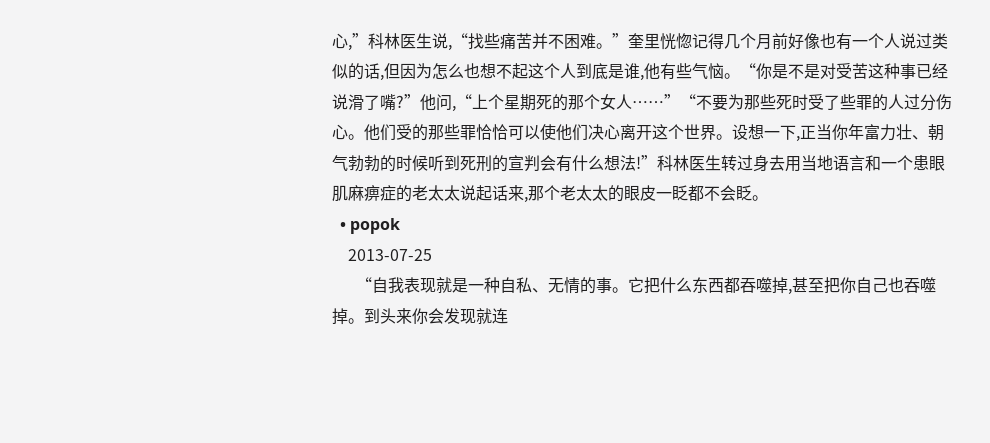心,”科林医生说,“找些痛苦并不困难。”奎里恍惚记得几个月前好像也有一个人说过类似的话,但因为怎么也想不起这个人到底是谁,他有些气恼。“你是不是对受苦这种事已经说滑了嘴?”他问,“上个星期死的那个女人……”“不要为那些死时受了些罪的人过分伤心。他们受的那些罪恰恰可以使他们决心离开这个世界。设想一下,正当你年富力壮、朝气勃勃的时候听到死刑的宣判会有什么想法!”科林医生转过身去用当地语言和一个患眼肌麻痹症的老太太说起话来,那个老太太的眼皮一眨都不会眨。
  • popok
    2013-07-25
      “自我表现就是一种自私、无情的事。它把什么东西都吞噬掉,甚至把你自己也吞噬掉。到头来你会发现就连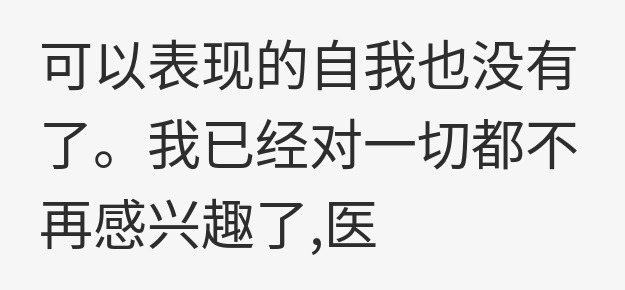可以表现的自我也没有了。我已经对一切都不再感兴趣了,医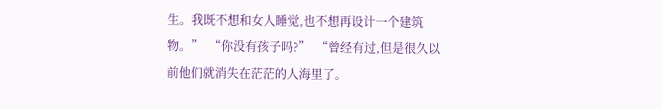生。我既不想和女人睡觉,也不想再设计一个建筑物。”  “你没有孩子吗?”  “曾经有过,但是很久以前他们就消失在茫茫的人海里了。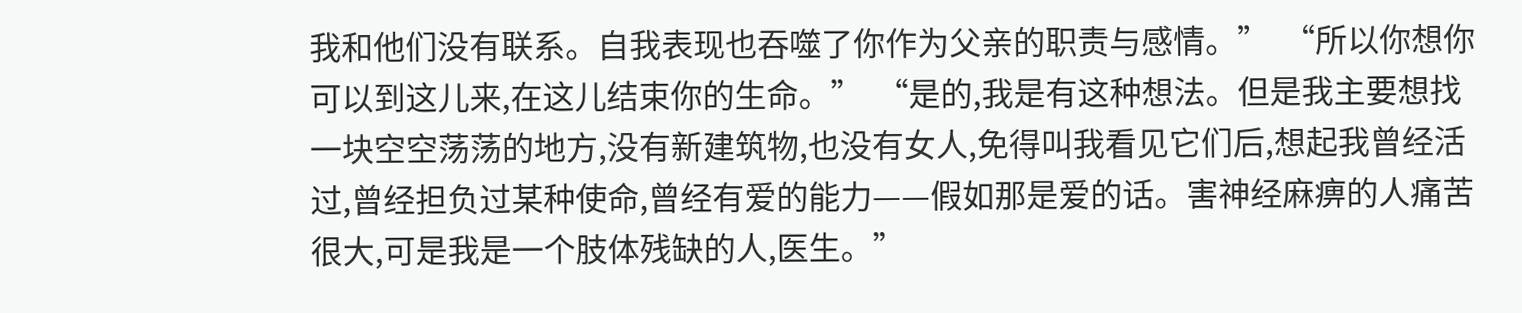我和他们没有联系。自我表现也吞噬了你作为父亲的职责与感情。”  “所以你想你可以到这儿来,在这儿结束你的生命。”  “是的,我是有这种想法。但是我主要想找一块空空荡荡的地方,没有新建筑物,也没有女人,免得叫我看见它们后,想起我曾经活过,曾经担负过某种使命,曾经有爱的能力——假如那是爱的话。害神经麻痹的人痛苦很大,可是我是一个肢体残缺的人,医生。”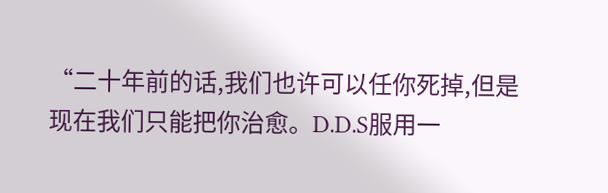“二十年前的话,我们也许可以任你死掉,但是现在我们只能把你治愈。D.D.S服用一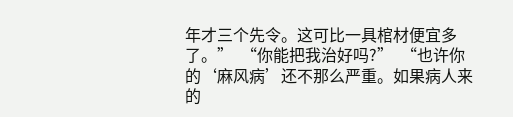年才三个先令。这可比一具棺材便宜多了。”  “你能把我治好吗?”  “也许你的‘麻风病’还不那么严重。如果病人来的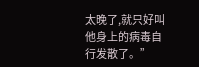太晚了,就只好叫他身上的病毒自行发散了。”